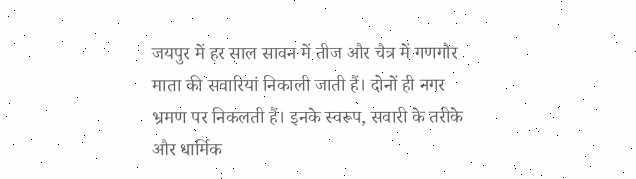जयपुर में हर साल सावन में तीज और चैत्र में गणगौर माता की सवारियां निकाली जाती हैं। दोनों ही नगर भ्रमण पर निकलती हैं। इनके स्वरूप, सवारी के तरीके और धार्मिक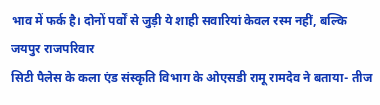भाव में फर्क है। दोनों पर्वों से जुड़ी ये शाही सवारियां केवल रस्म नहीं, बल्कि जयपुर राजपरिवार
सिटी पैलेस के कला एंड संस्कृति विभाग के ओएसडी रामू रामदेव ने बताया- तीज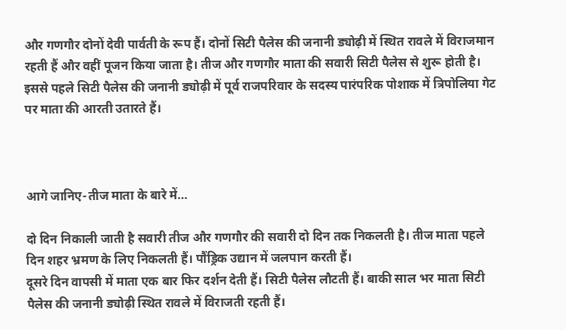और गणगौर दोनों देवी पार्वती के रूप हैं। दोनों सिटी पैलेस की जनानी ड्योढ़ी में स्थित रावले में विराजमान रहती हैं और वहीं पूजन किया जाता है। तीज और गणगौर माता की सवारी सिटी पैलेस से शुरू होती है। इससे पहले सिटी पैलेस की जनानी ड्योढ़ी में पूर्व राजपरिवार के सदस्य पारंपरिक पोशाक में त्रिपोलिया गेट पर माता की आरती उतारते हैं।



आगे जानिए-तीज माता के बारे में…

दो दिन निकाली जाती है सवारी तीज और गणगौर की सवारी दो दिन तक निकलती है। तीज माता पहले दिन शहर भ्रमण के लिए निकलती हैं। पौंड्रिक उद्यान में जलपान करती हैं।
दूसरे दिन वापसी में माता एक बार फिर दर्शन देती हैं। सिटी पैलेस लौटती हैं। बाकी साल भर माता सिटी पैलेस की जनानी ड्योढ़ी स्थित रावले में विराजती रहती हैं।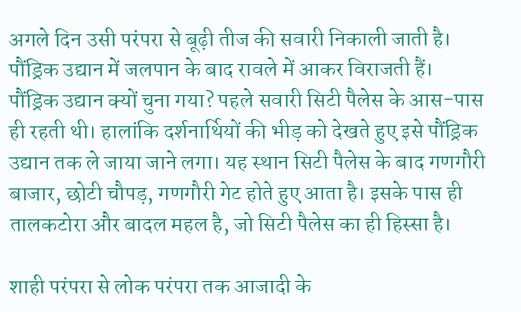अगले दिन उसी परंपरा से बूढ़ी तीज की सवारी निकाली जाती है। पौंड्रिक उद्यान में जलपान के बाद रावले में आकर विराजती हैं।
पौंड्रिक उद्यान क्यों चुना गया? पहले सवारी सिटी पैलेस के आस-पास ही रहती थी। हालांकि दर्शनार्थियों की भीड़ को देखते हुए इसे पौंड्रिक उद्यान तक ले जाया जाने लगा। यह स्थान सिटी पैलेस के बाद गणगौरी बाजार, छोटी चौपड़, गणगौरी गेट होते हुए आता है। इसके पास ही तालकटोरा और बादल महल है, जो सिटी पैलेस का ही हिस्सा है।

शाही परंपरा से लोक परंपरा तक आजादी के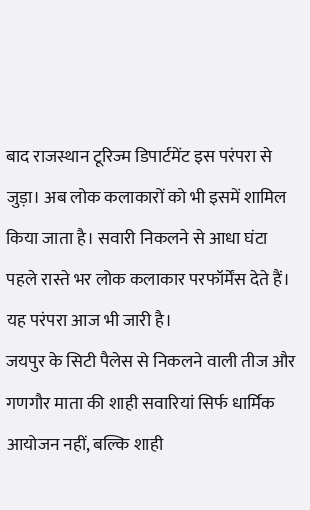बाद राजस्थान टूरिज्म डिपार्टमेंट इस परंपरा से जुड़ा। अब लोक कलाकारों को भी इसमें शामिल किया जाता है। सवारी निकलने से आधा घंटा पहले रास्ते भर लोक कलाकार परफॉर्मेंस देते हैं। यह परंपरा आज भी जारी है।
जयपुर के सिटी पैलेस से निकलने वाली तीज और गणगौर माता की शाही सवारियां सिर्फ धार्मिक आयोजन नहीं, बल्कि शाही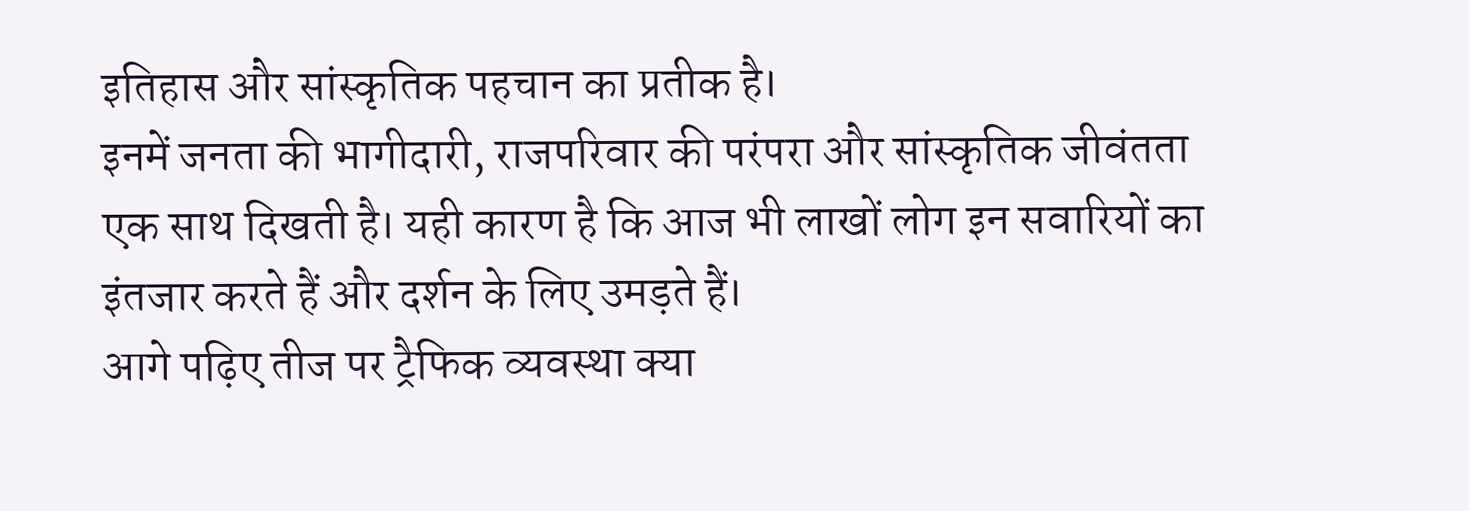इतिहास और सांस्कृतिक पहचान का प्रतीक है।
इनमें जनता की भागीदारी, राजपरिवार की परंपरा और सांस्कृतिक जीवंतता एक साथ दिखती है। यही कारण है कि आज भी लाखों लोग इन सवारियों का इंतजार करते हैं और दर्शन के लिए उमड़ते हैं।
आगे पढ़िए तीज पर ट्रैफिक व्यवस्था क्या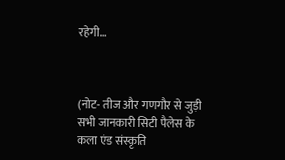रहेगी…



(नोट- तीज और गणगौर से जुड़ी सभी जानकारी सिटी पैलेस के कला एंड संस्कृति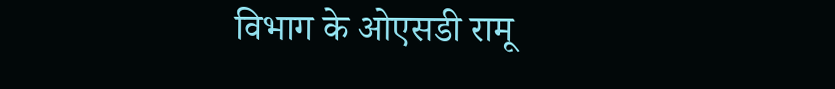विभाग के ओएसडी रामू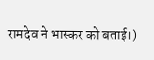रामदेव ने भास्कर को बताई।)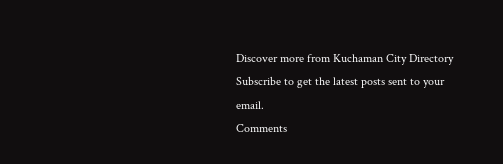Discover more from Kuchaman City Directory
Subscribe to get the latest posts sent to your email.
Comments